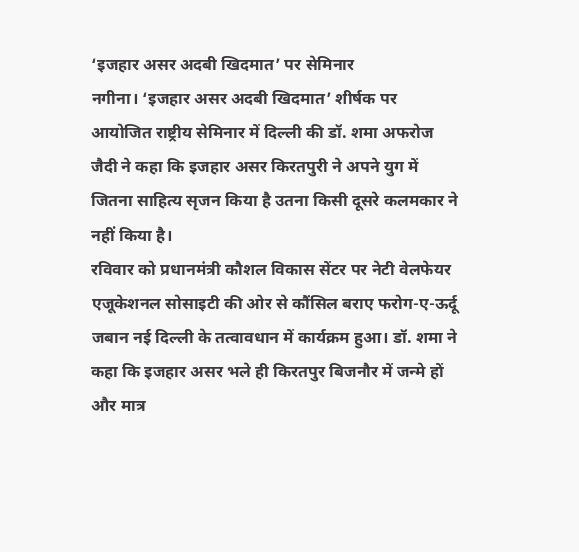‘इजहार असर अदबी खिदमात’ पर सेमिनार
नगीना। ‘इजहार असर अदबी खिदमात’ शीर्षक पर आयोजित राष्ट्रीय सेमिनार में दिल्ली की डॉ. शमा अफरोज जैदी ने कहा कि इजहार असर किरतपुरी ने अपने युग में जितना साहित्य सृजन किया है उतना किसी दूसरे कलमकार ने नहीं किया है।
रविवार को प्रधानमंत्री कौशल विकास सेंटर पर नेटी वेलफेयर एजूकेशनल सोसाइटी की ओर से कौंसिल बराए फरोग-ए-ऊर्दू जबान नई दिल्ली के तत्वावधान में कार्यक्रम हुआ। डॉ. शमा ने कहा कि इजहार असर भले ही किरतपुर बिजनौर में जन्मे हों और मात्र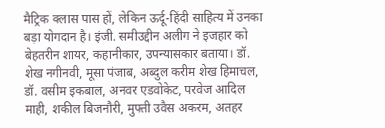मैट्रिक क्लास पास हों, लेकिन ऊर्दू-हिंदी साहित्य में उनका बड़ा योगदान है। इंजी. समीउद्दीन अलीग ने इजहार को बेहतरीन शायर, कहानीकार, उपन्यासकार बताया। डॉ. शेख नगीनवी, मूसा पंजाब, अब्दुल करीम शेख हिमाचल, डॉ. वसीम इकबाल, अनवर एडवोकेट, परवेज आदिल माही, शकील बिजनौरी, मुफ्ती उवैस अकरम, अतहर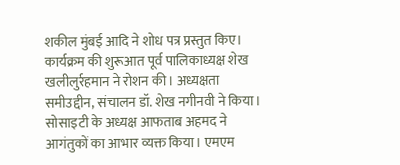शकील मुंबई आदि ने शोध पत्र प्रस्तुत किए। कार्यक्रम की शुरूआत पूर्व पालिकाध्यक्ष शेख खलीलुर्रहमान ने रोशन की। अध्यक्षता समीउद्दीन, संचालन डॉ. शेख नगीनवी ने किया। सोसाइटी के अध्यक्ष आफताब अहमद ने आगंतुकों का आभार व्यक्त किया। एमएम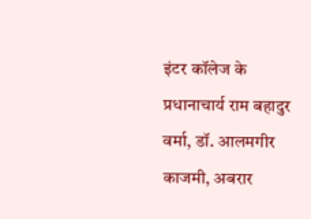इंटर कॉलेज के प्रधानाचार्य राम बहादुर वर्मा, डॉ. आलमगीर काजमी, अबरार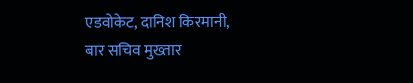एडवोकेट, दानिश किरमानी, बार सचिव मुख्तार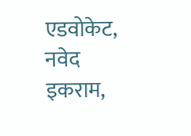एडवोकेट, नवेद इकराम,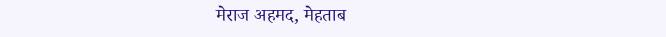मेराज अहमद, मेहताब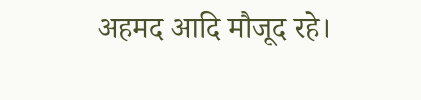अहमद आदि मौजूद रहे।